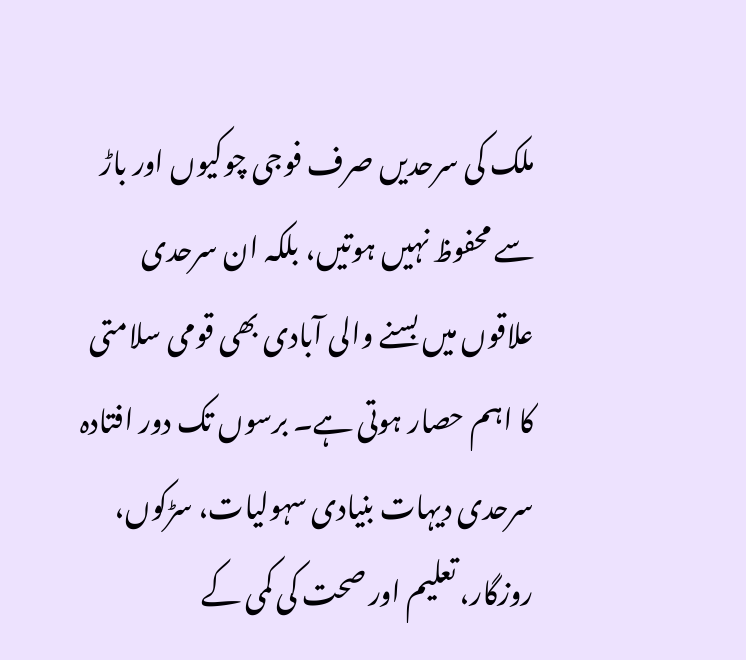ملک کی سرحدیں صرف فوجی چوکیوں اور باڑ سے محفوظ نہیں ہوتیں، بلکہ ان سرحدی علاقوں میں بسنے والی آبادی بھی قومی سلامتی کا اہم حصار ہوتی ہے۔ برسوں تک دور افتادہ سرحدی دیہات بنیادی سہولیات، سڑکوں، روزگار، تعلیم اور صحت کی کمی کے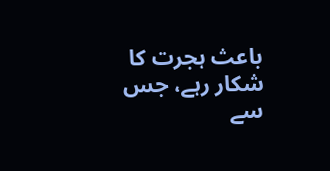باعث ہجرت کا شکار رہے، جس سے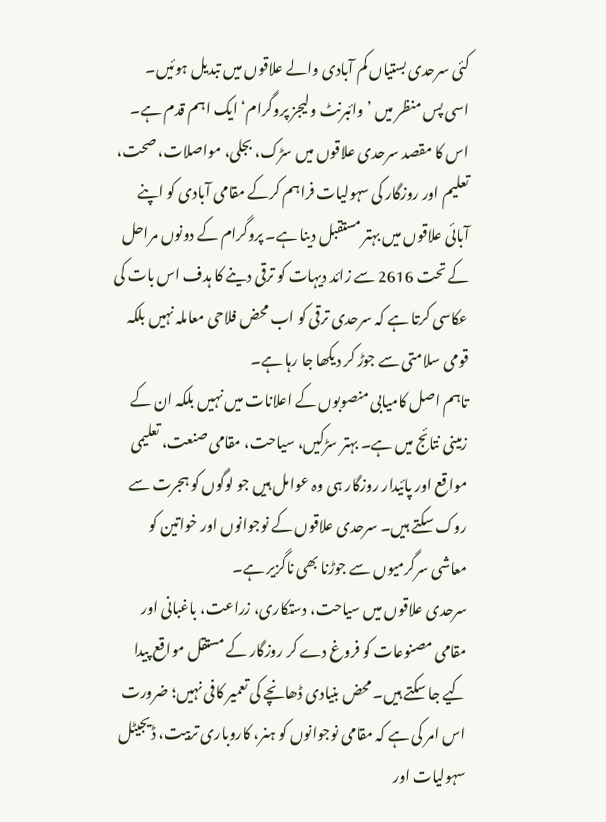کئی سرحدی بستیاں کم آبادی والے علاقوں میں تبدیل ہوئیں۔
اسی پس منظر میں ’وائبرنٹ ولیجز پروگرام‘ ایک اہم قدم ہے۔ اس کا مقصد سرحدی علاقوں میں سڑک، بجلی، مواصلات، صحت، تعلیم اور روزگار کی سہولیات فراہم کرکے مقامی آبادی کو اپنے آبائی علاقوں میں بہتر مستقبل دینا ہے۔ پروگرام کے دونوں مراحل کے تحت 2616 سے زائد دیہات کو ترقی دینے کا ہدف اس بات کی عکاسی کرتا ہے کہ سرحدی ترقی کو اب محض فلاحی معاملہ نہیں بلکہ قومی سلامتی سے جوڑ کر دیکھا جا رہا ہے۔
تاہم اصل کامیابی منصوبوں کے اعلانات میں نہیں بلکہ ان کے زمینی نتائج میں ہے۔ بہتر سڑکیں، سیاحت، مقامی صنعت، تعلیمی مواقع اور پائیدار روزگار ہی وہ عوامل ہیں جو لوگوں کو ہجرت سے روک سکتے ہیں۔ سرحدی علاقوں کے نوجوانوں اور خواتین کو معاشی سرگرمیوں سے جوڑنا بھی ناگزیر ہے۔
سرحدی علاقوں میں سیاحت، دستکاری، زراعت، باغبانی اور مقامی مصنوعات کو فروغ دے کر روزگار کے مستقل مواقع پیدا کیے جا سکتے ہیں۔ محض بنیادی ڈھانچے کی تعمیر کافی نہیں؛ ضرورت اس امر کی ہے کہ مقامی نوجوانوں کو ہنر، کاروباری تربیت، ڈیجیٹل سہولیات اور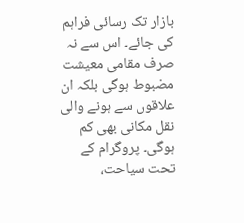بازار تک رسائی فراہم کی جائے۔ اس سے نہ صرف مقامی معیشت مضبوط ہوگی بلکہ ان علاقوں سے ہونے والی نقل مکانی بھی کم ہوگی۔ پروگرام کے تحت سیاحت،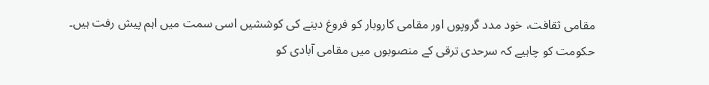مقامی ثقافت، خود مدد گروپوں اور مقامی کاروبار کو فروغ دینے کی کوششیں اسی سمت میں اہم پیش رفت ہیں۔
حکومت کو چاہیے کہ سرحدی ترقی کے منصوبوں میں مقامی آبادی کو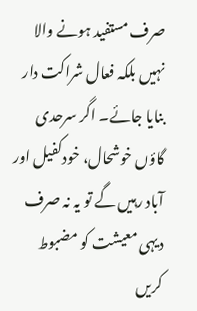صرف مستفید ہونے والا نہیں بلکہ فعال شراکت دار بنایا جائے۔ اگر سرحدی گاؤں خوشحال، خودکفیل اور آباد رہیں گے تو یہ نہ صرف دیہی معیشت کو مضبوط کریں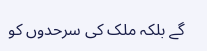گے بلکہ ملک کی سرحدوں کو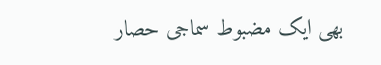بھی ایک مضبوط سماجی حصار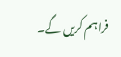فراہم کریں گے۔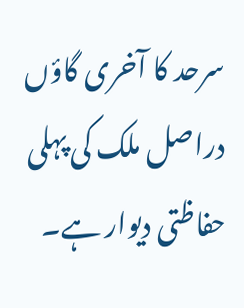سرحد کا آخری گاؤں دراصل ملک کی پہلی حفاظتی دیوار ہے۔